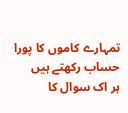تمہارے کاموں کا پورا حساب رکھتے ہیں
ہر اک سوال کا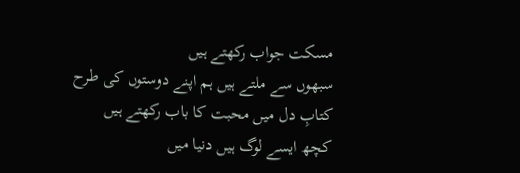مسکت جواب رکھتے ہیں
سبھوں سے ملتے ہیں ہم اپنے دوستوں کی طرح
کتابِ دل میں محبت کا باب رکھتے ہیں
کچھ ایسے لوگ ہیں دنیا میں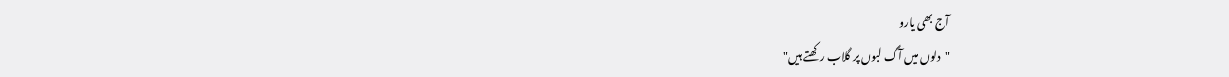آج بھی یارو
"دلوں میں آگ لبوں پر گلاب رکھتے ہیں"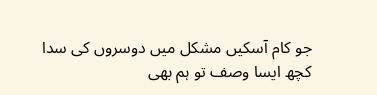جو کام آسکیں مشکل میں دوسروں کی سدا
کچھ ایسا وصف تو ہم بھی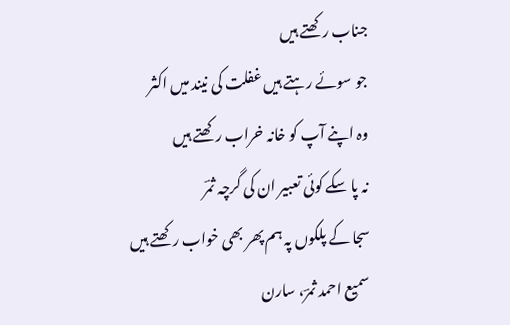جناب رکھتے ہیں
جو سوئے رہتے ہیں غفلت کی نیند میں اکثر
وہ اپنے آپ کو خانہ خراب رکھتے ہیں
نہ پا سکے کوئی تعبیر ان کی گرچہ ثمؔر
سجا کے پلکوں پہ ہم پھر بھی خواب رکھتے ہیں
سمیع احمد ثمرؔ، سارن